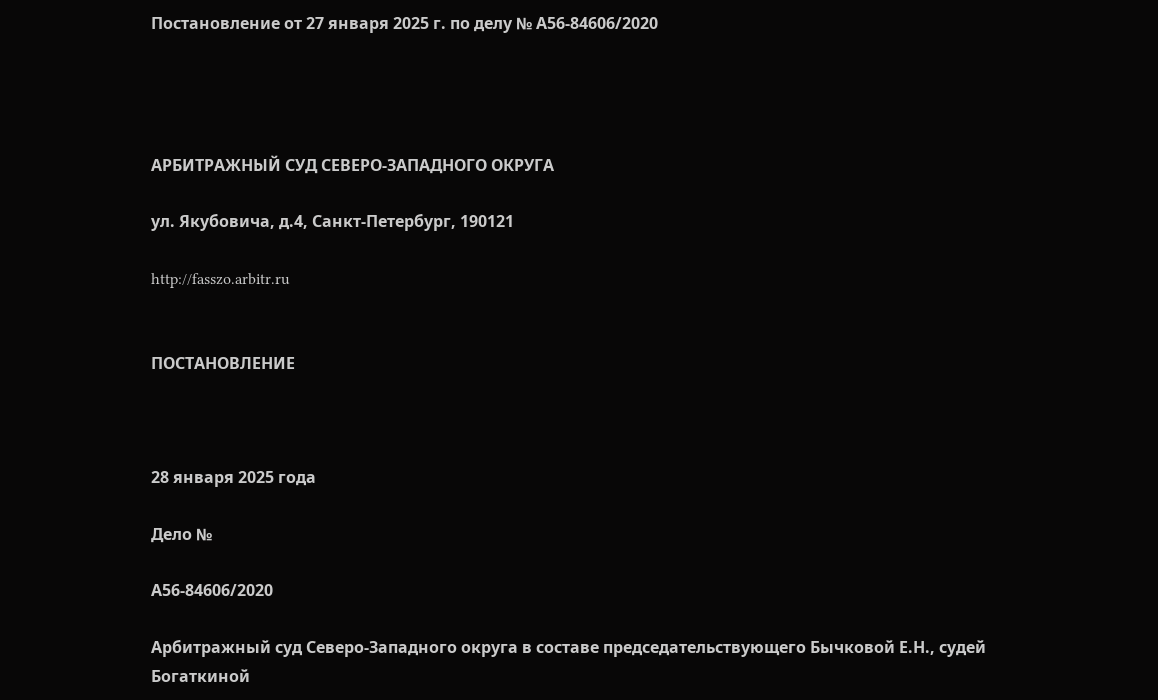Постановление от 27 января 2025 г. по делу № А56-84606/2020




АРБИТРАЖНЫЙ СУД СЕВЕРО-ЗАПАДНОГО ОКРУГА

ул. Якубовича, д.4, Санкт-Петербург, 190121

http://fasszo.arbitr.ru


ПОСТАНОВЛЕНИЕ



28 января 2025 года

Дело №

А56-84606/2020

Арбитражный суд Северо-Западного округа в составе председательствующего Бычковой Е.Н., судей Богаткиной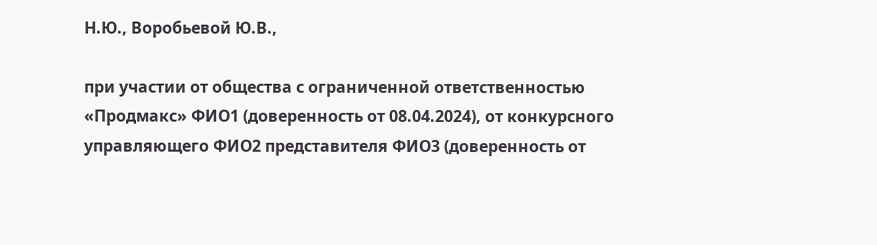Н.Ю., Воробьевой Ю.В.,

при участии от общества с ограниченной ответственностью «Продмакс» ФИО1 (доверенность от 08.04.2024), от конкурсного управляющего ФИО2 представителя ФИО3 (доверенность от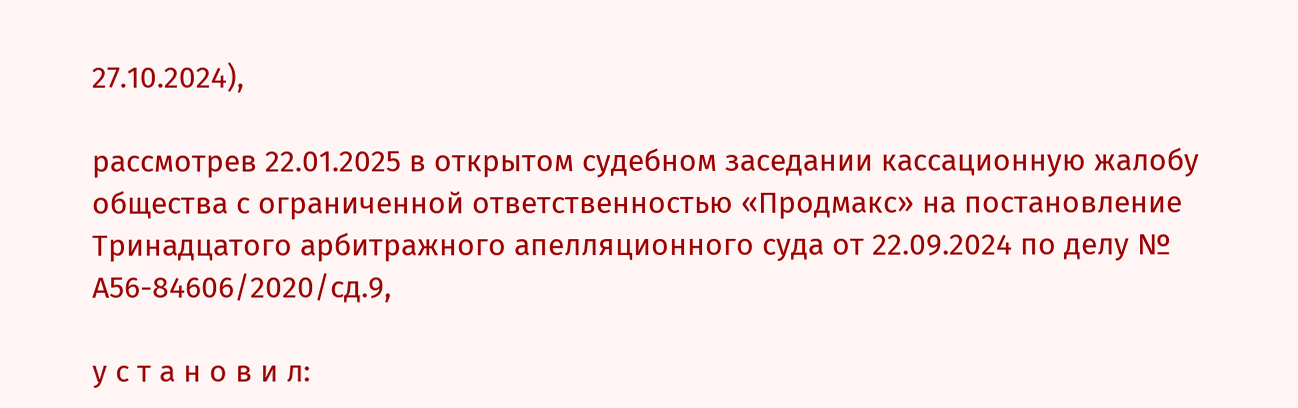27.10.2024),

рассмотрев 22.01.2025 в открытом судебном заседании кассационную жалобу общества с ограниченной ответственностью «Продмакс» на постановление Тринадцатого арбитражного апелляционного суда от 22.09.2024 по делу № А56-84606/2020/сд.9,

у с т а н о в и л: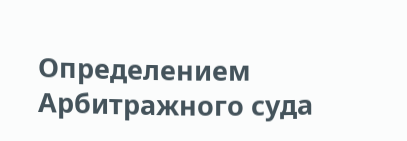Определением Арбитражного суда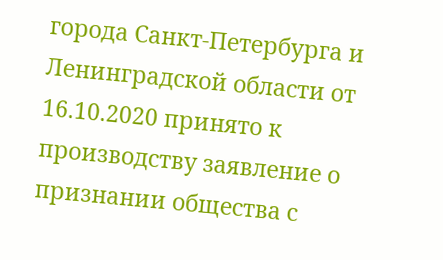города Санкт-Петербурга и Ленинградской области от 16.10.2020 принято к производству заявление о признании общества с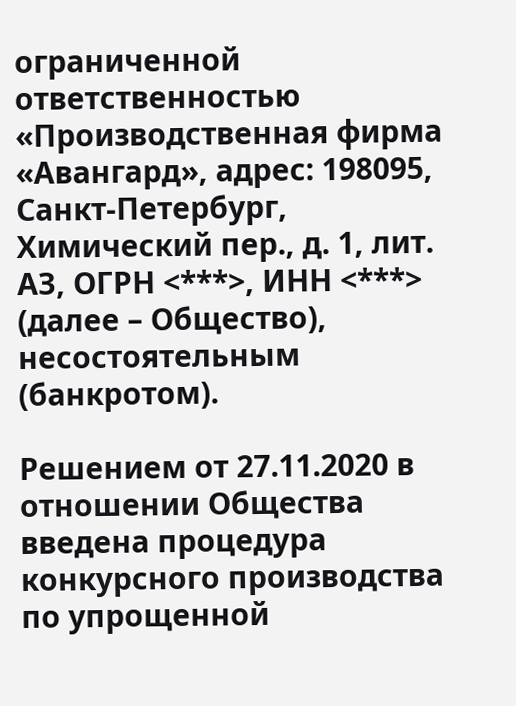ограниченной ответственностью «Производственная фирма «Авангард», адрес: 198095, Санкт-Петербург, Химический пер., д. 1, лит. АЗ, ОГРН <***>, ИНН <***> (далее – Общество), несостоятельным (банкротом).

Решением от 27.11.2020 в отношении Общества введена процедура конкурсного производства по упрощенной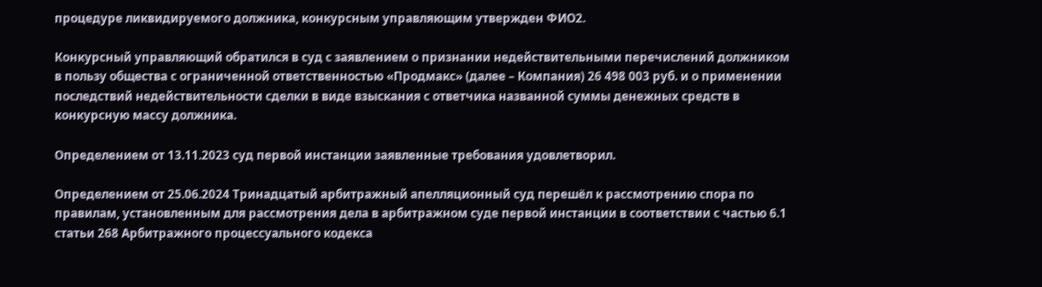процедуре ликвидируемого должника, конкурсным управляющим утвержден ФИО2.

Конкурсный управляющий обратился в суд с заявлением о признании недействительными перечислений должником в пользу общества с ограниченной ответственностью «Продмакс» (далее – Компания) 26 498 003 руб. и о применении последствий недействительности сделки в виде взыскания с ответчика названной суммы денежных средств в конкурсную массу должника.

Определением от 13.11.2023 суд первой инстанции заявленные требования удовлетворил.

Определением от 25.06.2024 Тринадцатый арбитражный апелляционный суд перешёл к рассмотрению спора по правилам, установленным для рассмотрения дела в арбитражном суде первой инстанции в соответствии с частью 6.1 статьи 268 Арбитражного процессуального кодекса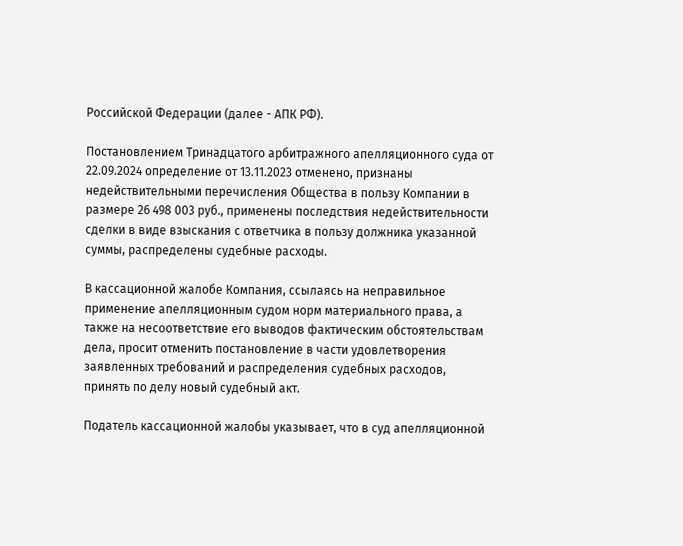Российской Федерации (далее - АПК РФ).

Постановлением Тринадцатого арбитражного апелляционного суда от 22.09.2024 определение от 13.11.2023 отменено, признаны недействительными перечисления Общества в пользу Компании в размере 26 498 003 руб., применены последствия недействительности сделки в виде взыскания с ответчика в пользу должника указанной суммы, распределены судебные расходы.

В кассационной жалобе Компания, ссылаясь на неправильное применение апелляционным судом норм материального права, а также на несоответствие его выводов фактическим обстоятельствам дела, просит отменить постановление в части удовлетворения заявленных требований и распределения судебных расходов, принять по делу новый судебный акт.

Податель кассационной жалобы указывает, что в суд апелляционной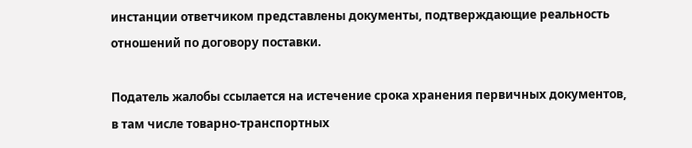инстанции ответчиком представлены документы, подтверждающие реальность отношений по договору поставки.

Податель жалобы ссылается на истечение срока хранения первичных документов, в там числе товарно-транспортных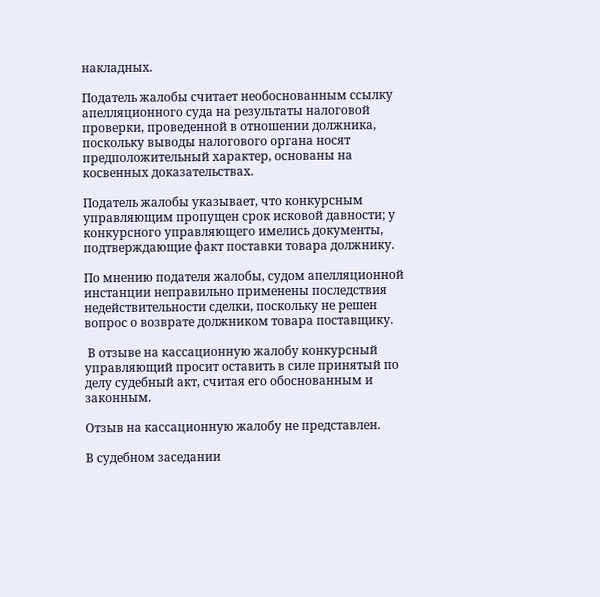накладных.

Податель жалобы считает необоснованным ссылку апелляционного суда на результаты налоговой проверки, проведенной в отношении должника, поскольку выводы налогового органа носят предположительный характер, основаны на косвенных доказательствах.

Податель жалобы указывает, что конкурсным управляющим пропущен срок исковой давности; у конкурсного управляющего имелись документы, подтверждающие факт поставки товара должнику.

По мнению подателя жалобы, судом апелляционной инстанции неправильно применены последствия недействительности сделки, поскольку не решен вопрос о возврате должником товара поставщику.

 В отзыве на кассационную жалобу конкурсный управляющий просит оставить в силе принятый по делу судебный акт, считая его обоснованным и законным.

Отзыв на кассационную жалобу не представлен.

В судебном заседании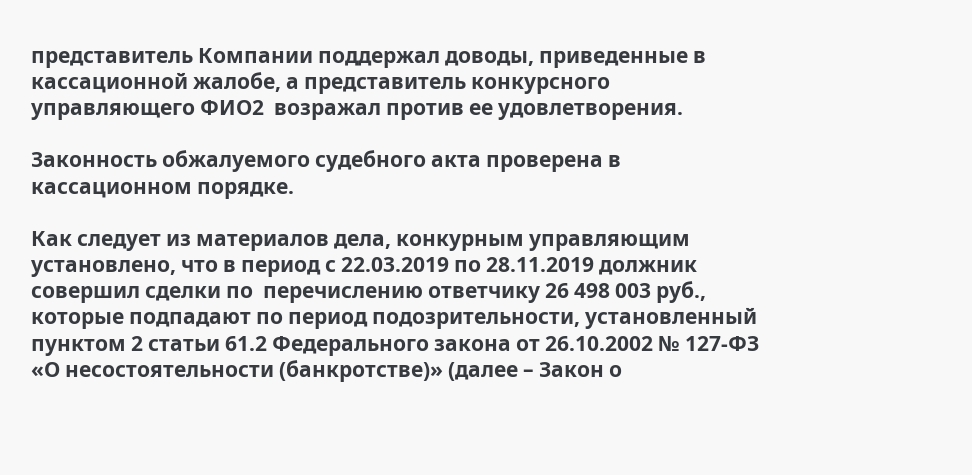представитель Компании поддержал доводы, приведенные в кассационной жалобе, а представитель конкурсного управляющего ФИО2  возражал против ее удовлетворения.

Законность обжалуемого судебного акта проверена в кассационном порядке.

Как следует из материалов дела, конкурным управляющим установлено, что в период с 22.03.2019 по 28.11.2019 должник совершил сделки по  перечислению ответчику 26 498 003 руб., которые подпадают по период подозрительности, установленный пунктом 2 статьи 61.2 Федерального закона от 26.10.2002 № 127-ФЗ «О несостоятельности (банкротстве)» (далее – Закон о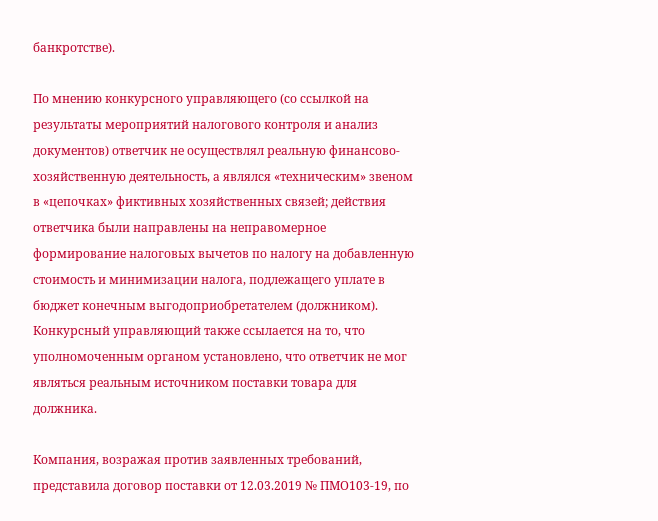банкротстве).

По мнению конкурсного управляющего (со ссылкой на результаты мероприятий налогового контроля и анализ документов) ответчик не осуществлял реальную финансово-хозяйственную деятельность, а являлся «техническим» звеном в «цепочках» фиктивных хозяйственных связей; действия ответчика были направлены на неправомерное формирование налоговых вычетов по налогу на добавленную стоимость и минимизации налога, подлежащего уплате в бюджет конечным выгодоприобретателем (должником). Конкурсный управляющий также ссылается на то, что уполномоченным органом установлено, что ответчик не мог являться реальным источником поставки товара для должника.

Компания, возражая против заявленных требований, представила договор поставки от 12.03.2019 № ПМО103-19, по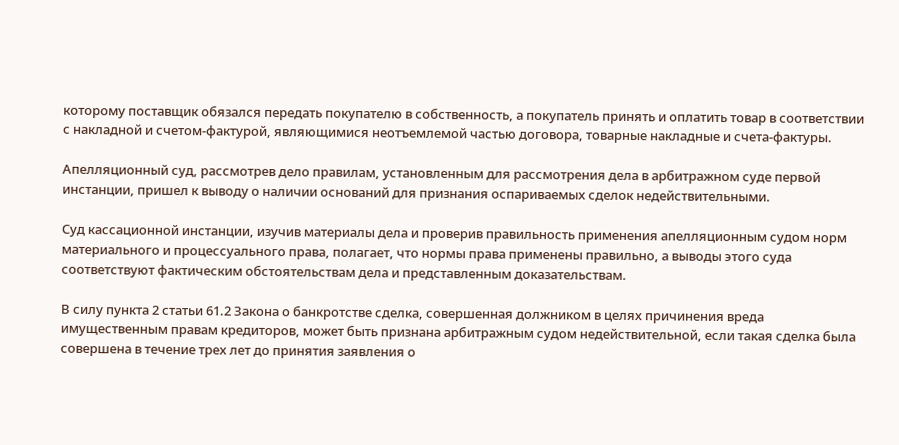которому поставщик обязался передать покупателю в собственность, а покупатель принять и оплатить товар в соответствии с накладной и счетом-фактурой, являющимися неотъемлемой частью договора, товарные накладные и счета-фактуры.

Апелляционный суд, рассмотрев дело правилам, установленным для рассмотрения дела в арбитражном суде первой инстанции, пришел к выводу о наличии оснований для признания оспариваемых сделок недействительными.

Суд кассационной инстанции, изучив материалы дела и проверив правильность применения апелляционным судом норм материального и процессуального права, полагает, что нормы права применены правильно, а выводы этого суда соответствуют фактическим обстоятельствам дела и представленным доказательствам.

В силу пункта 2 статьи 61.2 Закона о банкротстве сделка, совершенная должником в целях причинения вреда имущественным правам кредиторов, может быть признана арбитражным судом недействительной, если такая сделка была совершена в течение трех лет до принятия заявления о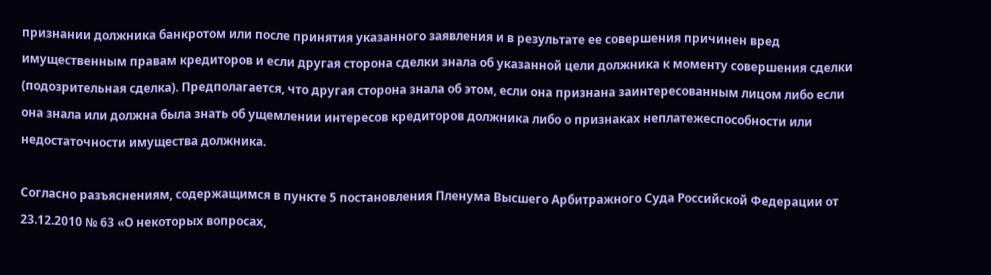признании должника банкротом или после принятия указанного заявления и в результате ее совершения причинен вред имущественным правам кредиторов и если другая сторона сделки знала об указанной цели должника к моменту совершения сделки (подозрительная сделка). Предполагается, что другая сторона знала об этом, если она признана заинтересованным лицом либо если она знала или должна была знать об ущемлении интересов кредиторов должника либо о признаках неплатежеспособности или недостаточности имущества должника.

Согласно разъяснениям, содержащимся в пункте 5 постановления Пленума Высшего Арбитражного Суда Российской Федерации от 23.12.2010 № 63 «О некоторых вопросах,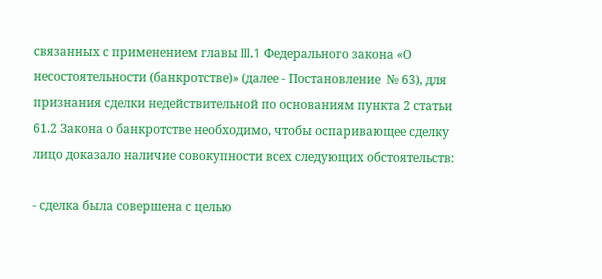связанных с применением главы III.1 Федерального закона «О несостоятельности (банкротстве)» (далее - Постановление  № 63), для признания сделки недействительной по основаниям пункта 2 статьи 61.2 Закона о банкротстве необходимо, чтобы оспаривающее сделку лицо доказало наличие совокупности всех следующих обстоятельств:

- сделка была совершена с целью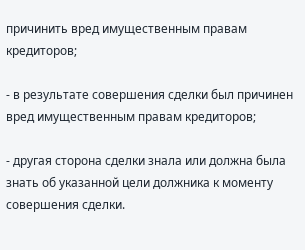причинить вред имущественным правам кредиторов;

- в результате совершения сделки был причинен вред имущественным правам кредиторов;

- другая сторона сделки знала или должна была знать об указанной цели должника к моменту совершения сделки.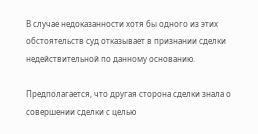В случае недоказанности хотя бы одного из этих обстоятельств суд отказывает в признании сделки недействительной по данному основанию.

Предполагается, что другая сторона сделки знала о совершении сделки с целью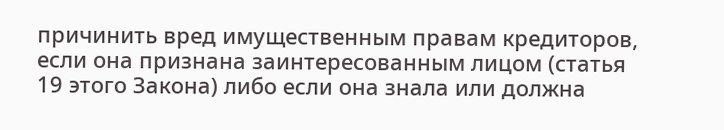причинить вред имущественным правам кредиторов, если она признана заинтересованным лицом (статья 19 этого Закона) либо если она знала или должна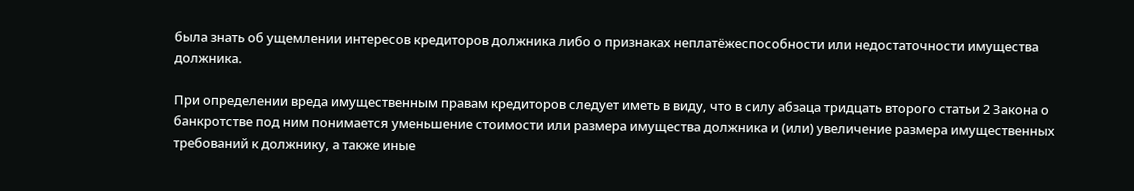была знать об ущемлении интересов кредиторов должника либо о признаках неплатёжеспособности или недостаточности имущества должника.

При определении вреда имущественным правам кредиторов следует иметь в виду, что в силу абзаца тридцать второго статьи 2 Закона о банкротстве под ним понимается уменьшение стоимости или размера имущества должника и (или) увеличение размера имущественных требований к должнику, а также иные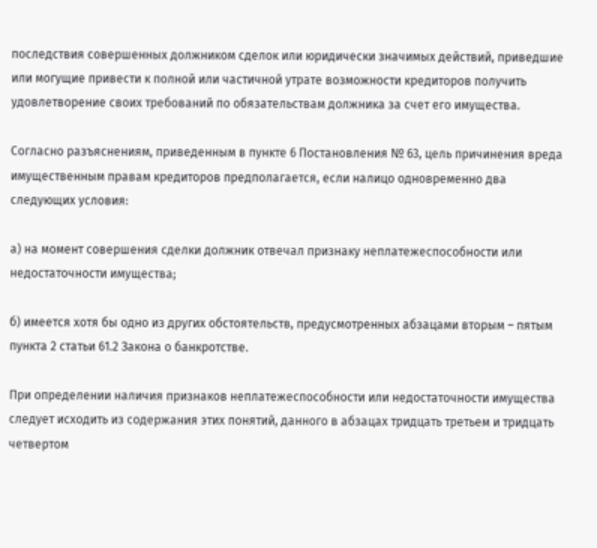последствия совершенных должником сделок или юридически значимых действий, приведшие или могущие привести к полной или частичной утрате возможности кредиторов получить удовлетворение своих требований по обязательствам должника за счет его имущества.

Согласно разъяснениям, приведенным в пункте 6 Постановления № 63, цель причинения вреда имущественным правам кредиторов предполагается, если налицо одновременно два следующих условия:

а) на момент совершения сделки должник отвечал признаку неплатежеспособности или недостаточности имущества;

б) имеется хотя бы одно из других обстоятельств, предусмотренных абзацами вторым – пятым пункта 2 статьи 61.2 Закона о банкротстве.

При определении наличия признаков неплатежеспособности или недостаточности имущества следует исходить из содержания этих понятий, данного в абзацах тридцать третьем и тридцать четвертом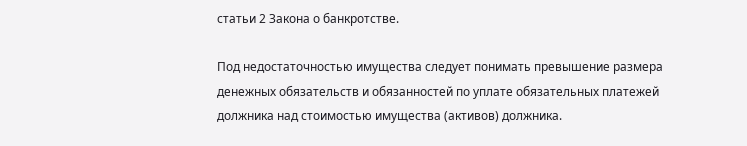статьи 2 Закона о банкротстве.

Под недостаточностью имущества следует понимать превышение размера денежных обязательств и обязанностей по уплате обязательных платежей должника над стоимостью имущества (активов) должника.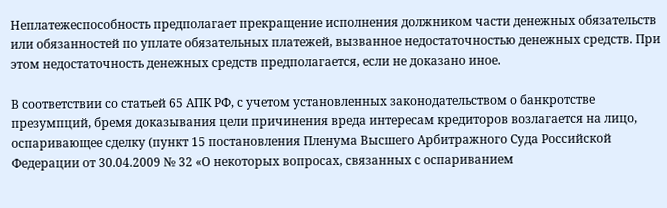Неплатежеспособность предполагает прекращение исполнения должником части денежных обязательств или обязанностей по уплате обязательных платежей, вызванное недостаточностью денежных средств. При этом недостаточность денежных средств предполагается, если не доказано иное.

В соответствии со статьей 65 АПК РФ, с учетом установленных законодательством о банкротстве презумпций, бремя доказывания цели причинения вреда интересам кредиторов возлагается на лицо, оспаривающее сделку (пункт 15 постановления Пленума Высшего Арбитражного Суда Российской Федерации от 30.04.2009 № 32 «О некоторых вопросах, связанных с оспариванием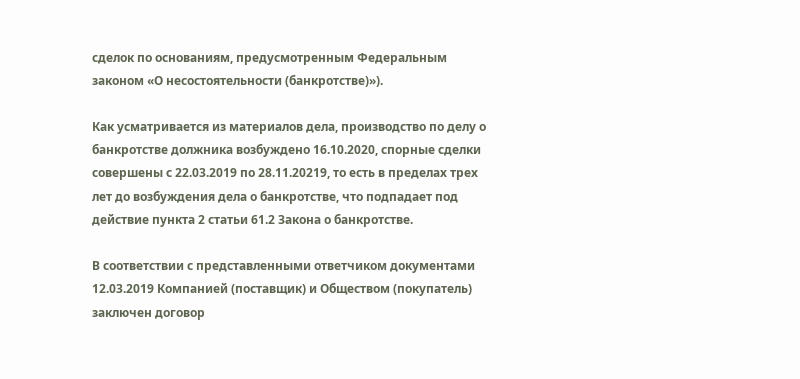сделок по основаниям, предусмотренным Федеральным законом «О несостоятельности (банкротстве)»).

Как усматривается из материалов дела, производство по делу о банкротстве должника возбуждено 16.10.2020, спорные сделки  совершены с 22.03.2019 по 28.11.20219, то есть в пределах трех лет до возбуждения дела о банкротстве, что подпадает под действие пункта 2 статьи 61.2 Закона о банкротстве.

В соответствии с представленными ответчиком документами 12.03.2019 Компанией (поставщик) и Обществом (покупатель) заключен договор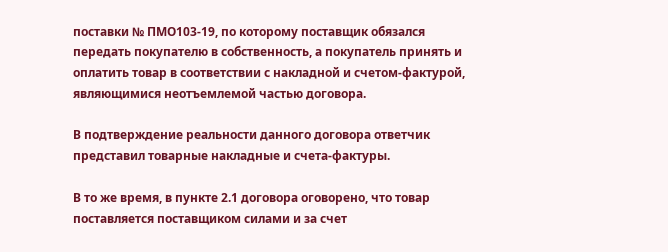поставки № ПМО103-19, по которому поставщик обязался передать покупателю в собственность, а покупатель принять и оплатить товар в соответствии с накладной и счетом-фактурой, являющимися неотъемлемой частью договора.

В подтверждение реальности данного договора ответчик представил товарные накладные и счета-фактуры.

В то же время, в пункте 2.1 договора оговорено, что товар поставляется поставщиком силами и за счет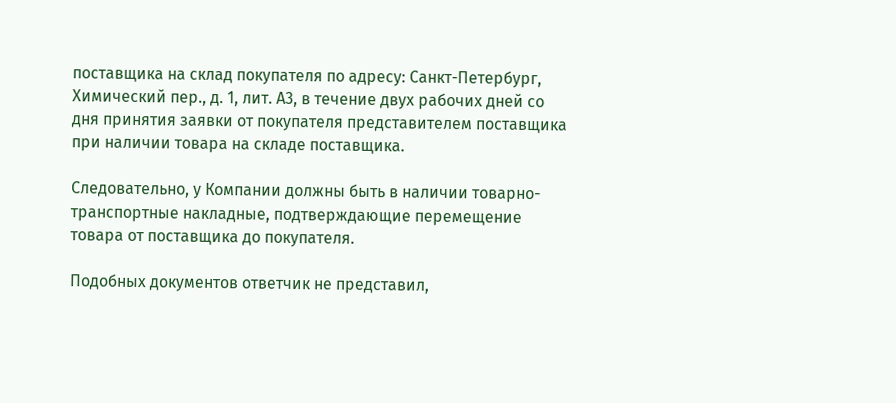поставщика на склад покупателя по адресу: Санкт-Петербург, Химический пер., д. 1, лит. А3, в течение двух рабочих дней со дня принятия заявки от покупателя представителем поставщика при наличии товара на складе поставщика.

Следовательно, у Компании должны быть в наличии товарно-транспортные накладные, подтверждающие перемещение товара от поставщика до покупателя.

Подобных документов ответчик не представил,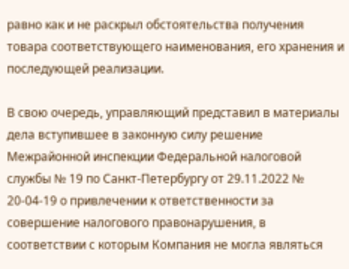равно как и не раскрыл обстоятельства получения товара соответствующего наименования, его хранения и последующей реализации.

В свою очередь, управляющий представил в материалы дела вступившее в законную силу решение Межрайонной инспекции Федеральной налоговой службы № 19 по Санкт-Петербургу от 29.11.2022 № 20-04-19 о привлечении к ответственности за совершение налогового правонарушения, в соответствии с которым Компания не могла являться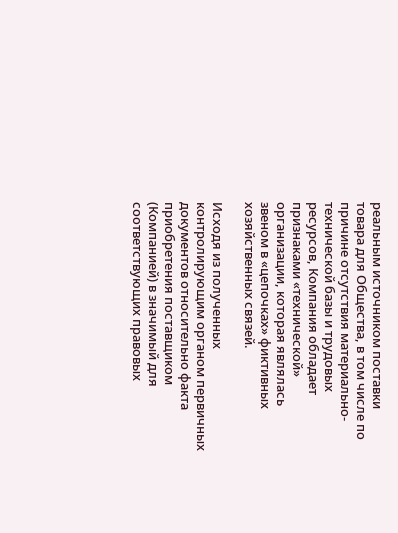реальным источником поставки товара для Общества, в том числе по причине отсутствия материально-технической базы и трудовых ресурсов, Компания обладает признаками «технической» организации, которая являлась звеном в «цепочках» фиктивных хозяйственных связей.

Исходя из полученных контролирующим органом первичных документов относительно факта приобретения поставщиком (Компанией) в значимый для соответствующих правовых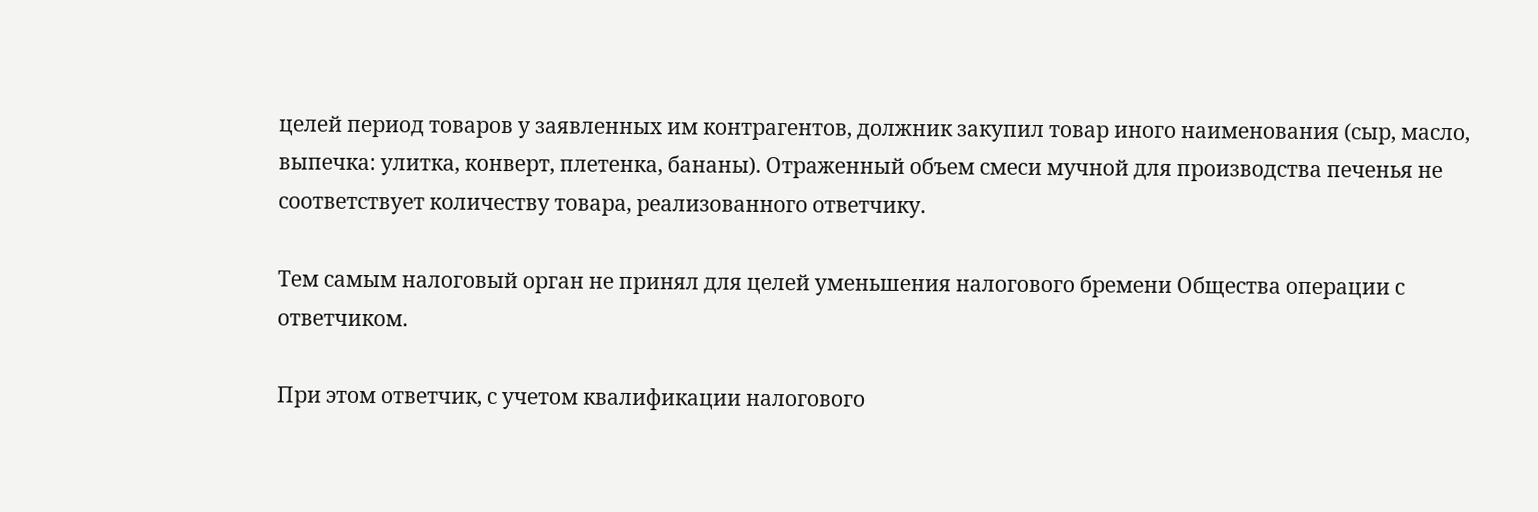целей период товаров у заявленных им контрагентов, должник закупил товар иного наименования (сыр, масло, выпечка: улитка, конверт, плетенка, бананы). Отраженный объем смеси мучной для производства печенья не соответствует количеству товара, реализованного ответчику.

Тем самым налоговый орган не принял для целей уменьшения налогового бремени Общества операции с ответчиком.

При этом ответчик, с учетом квалификации налогового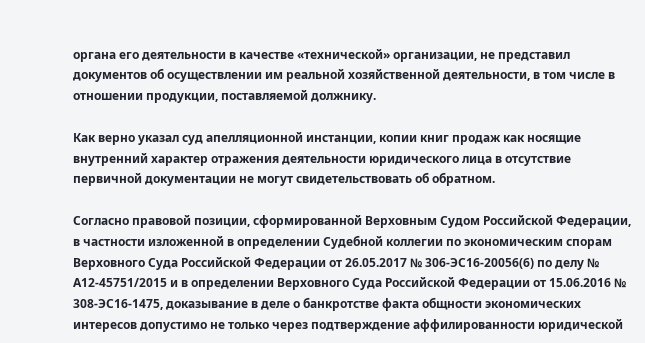органа его деятельности в качестве «технической» организации, не представил документов об осуществлении им реальной хозяйственной деятельности, в том числе в отношении продукции, поставляемой должнику.

Как верно указал суд апелляционной инстанции, копии книг продаж как носящие внутренний характер отражения деятельности юридического лица в отсутствие первичной документации не могут свидетельствовать об обратном.

Согласно правовой позиции, сформированной Верховным Судом Российской Федерации, в частности изложенной в определении Судебной коллегии по экономическим спорам Верховного Суда Российской Федерации от 26.05.2017 № 306-ЭС16-20056(6) по делу № А12-45751/2015 и в определении Верховного Суда Российской Федерации от 15.06.2016 № 308-ЭС16-1475, доказывание в деле о банкротстве факта общности экономических интересов допустимо не только через подтверждение аффилированности юридической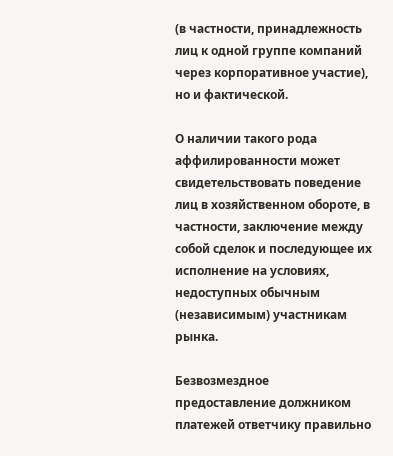(в частности, принадлежность лиц к одной группе компаний через корпоративное участие), но и фактической.

О наличии такого рода аффилированности может свидетельствовать поведение лиц в хозяйственном обороте, в частности, заключение между собой сделок и последующее их исполнение на условиях, недоступных обычным (независимым) участникам рынка.

Безвозмездное предоставление должником платежей ответчику правильно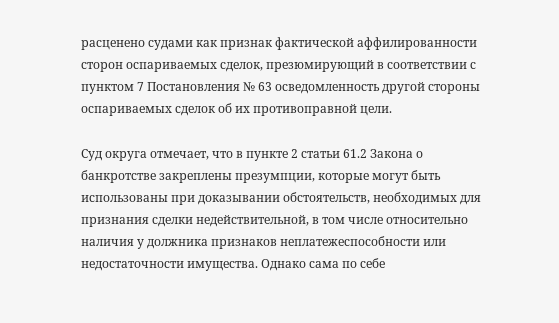расценено судами как признак фактической аффилированности сторон оспариваемых сделок, презюмирующий в соответствии с пунктом 7 Постановления № 63 осведомленность другой стороны оспариваемых сделок об их противоправной цели.

Суд округа отмечает, что в пункте 2 статьи 61.2 Закона о банкротстве закреплены презумпции, которые могут быть использованы при доказывании обстоятельств, необходимых для признания сделки недействительной, в том числе относительно наличия у должника признаков неплатежеспособности или недостаточности имущества. Однако сама по себе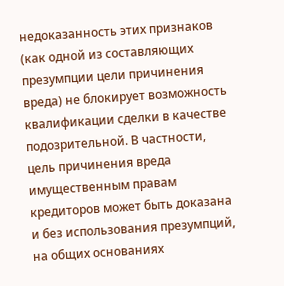недоказанность этих признаков (как одной из составляющих презумпции цели причинения вреда) не блокирует возможность квалификации сделки в качестве подозрительной. В частности, цель причинения вреда имущественным правам кредиторов может быть доказана и без использования презумпций, на общих основаниях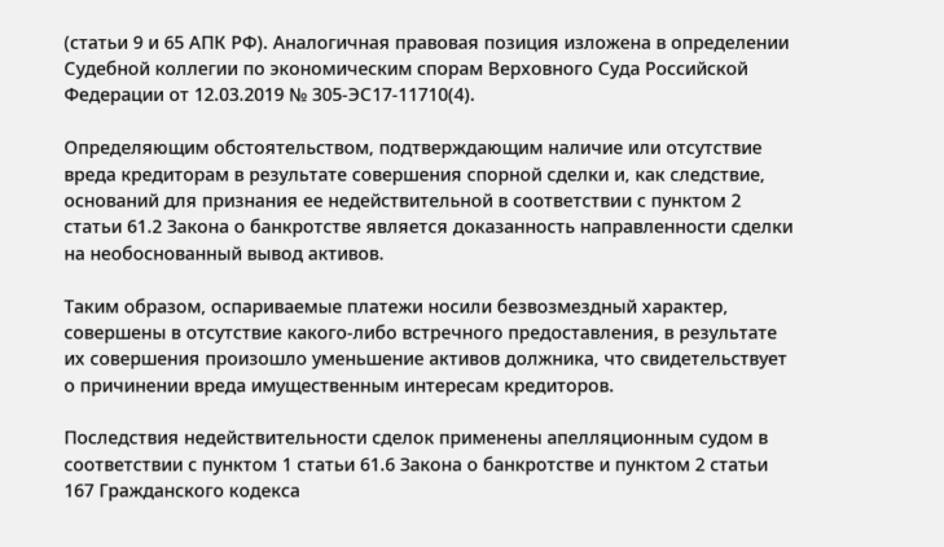(статьи 9 и 65 АПК РФ). Аналогичная правовая позиция изложена в определении Судебной коллегии по экономическим спорам Верховного Суда Российской Федерации от 12.03.2019 № 305-ЭС17-11710(4).

Определяющим обстоятельством, подтверждающим наличие или отсутствие вреда кредиторам в результате совершения спорной сделки и, как следствие, оснований для признания ее недействительной в соответствии с пунктом 2 статьи 61.2 Закона о банкротстве является доказанность направленности сделки на необоснованный вывод активов.

Таким образом, оспариваемые платежи носили безвозмездный характер, совершены в отсутствие какого-либо встречного предоставления, в результате их совершения произошло уменьшение активов должника, что свидетельствует о причинении вреда имущественным интересам кредиторов.

Последствия недействительности сделок применены апелляционным судом в соответствии с пунктом 1 статьи 61.6 Закона о банкротстве и пунктом 2 статьи 167 Гражданского кодекса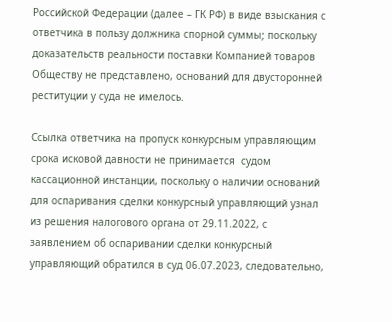Российской Федерации (далее – ГК РФ) в виде взыскания с ответчика в пользу должника спорной суммы; поскольку доказательств реальности поставки Компанией товаров Обществу не представлено, оснований для двусторонней реституции у суда не имелось.

Ссылка ответчика на пропуск конкурсным управляющим срока исковой давности не принимается  судом кассационной инстанции, поскольку о наличии оснований для оспаривания сделки конкурсный управляющий узнал из решения налогового органа от 29.11.2022, с заявлением об оспаривании сделки конкурсный управляющий обратился в суд 06.07.2023, следовательно,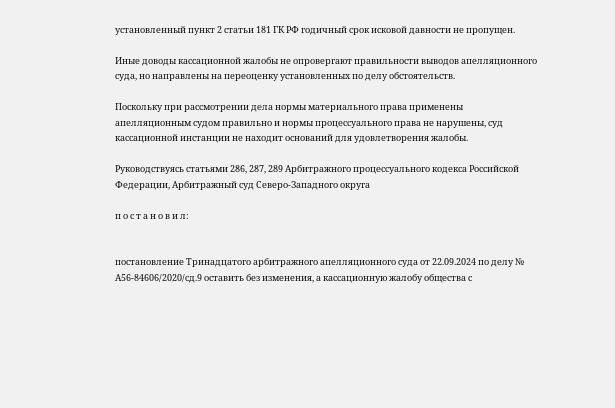установленный пункт 2 статьи 181 ГК РФ годичный срок исковой давности не пропущен.

Иные доводы кассационной жалобы не опровергают правильности выводов апелляционного суда, но направлены на переоценку установленных по делу обстоятельств.

Поскольку при рассмотрении дела нормы материального права применены апелляционным судом правильно и нормы процессуального права не нарушены, суд кассационной инстанции не находит оснований для удовлетворения жалобы.

Руководствуясь статьями 286, 287, 289 Арбитражного процессуального кодекса Российской Федерации, Арбитражный суд Северо-Западного округа

п о с т а н о в и л:


постановление Тринадцатого арбитражного апелляционного суда от 22.09.2024 по делу № А56-84606/2020/сд.9 оставить без изменения, а кассационную жалобу общества с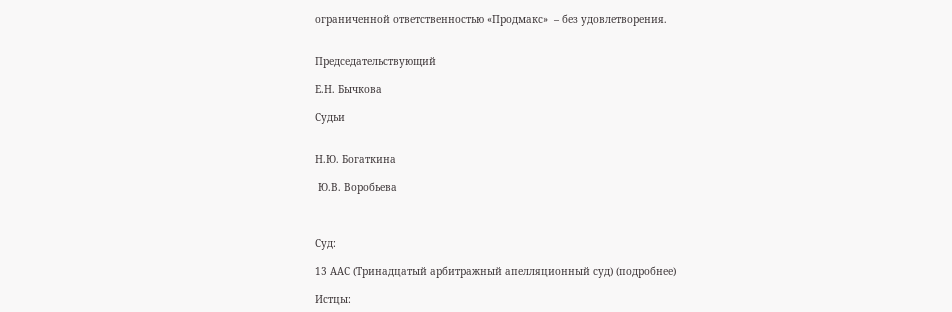ограниченной ответственностью «Продмакс»  – без удовлетворения.


Председательствующий

Е.Н. Бычкова

Судьи


Н.Ю. Богаткина

 Ю.В. Воробьева



Суд:

13 ААС (Тринадцатый арбитражный апелляционный суд) (подробнее)

Истцы: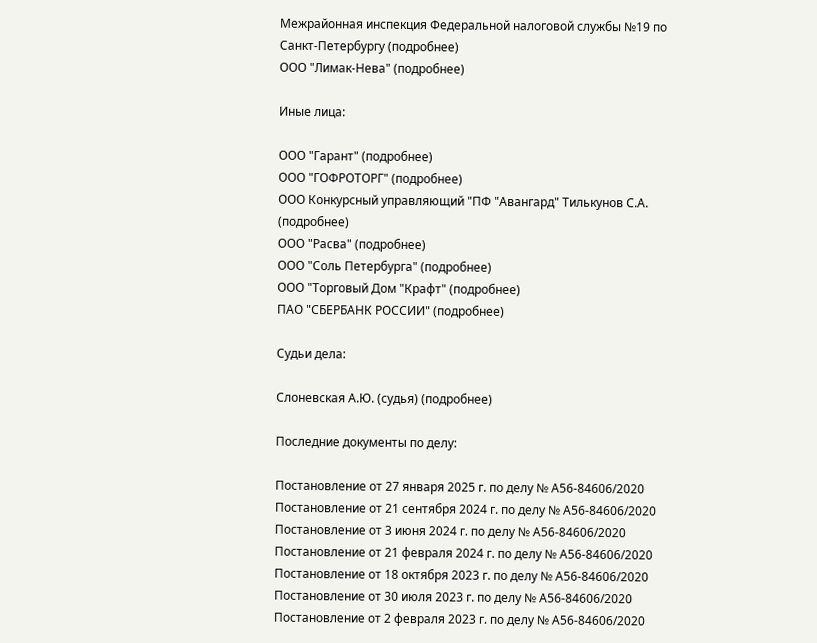Межрайонная инспекция Федеральной налоговой службы №19 по Санкт-Петербургу (подробнее)
ООО "Лимак-Нева" (подробнее)

Иные лица:

ООО "Гарант" (подробнее)
ООО "ГОФРОТОРГ" (подробнее)
ООО Конкурсный управляющий "ПФ "Авангард" Тилькунов С.А. (подробнее)
ООО "Расва" (подробнее)
ООО "Соль Петербурга" (подробнее)
ООО "Торговый Дом "Крафт" (подробнее)
ПАО "СБЕРБАНК РОССИИ" (подробнее)

Судьи дела:

Слоневская А.Ю. (судья) (подробнее)

Последние документы по делу:

Постановление от 27 января 2025 г. по делу № А56-84606/2020
Постановление от 21 сентября 2024 г. по делу № А56-84606/2020
Постановление от 3 июня 2024 г. по делу № А56-84606/2020
Постановление от 21 февраля 2024 г. по делу № А56-84606/2020
Постановление от 18 октября 2023 г. по делу № А56-84606/2020
Постановление от 30 июля 2023 г. по делу № А56-84606/2020
Постановление от 2 февраля 2023 г. по делу № А56-84606/2020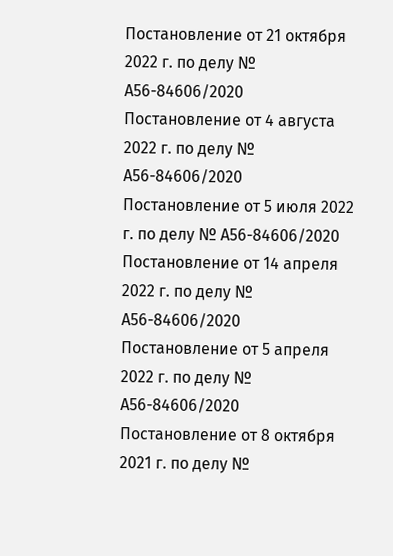Постановление от 21 октября 2022 г. по делу № А56-84606/2020
Постановление от 4 августа 2022 г. по делу № А56-84606/2020
Постановление от 5 июля 2022 г. по делу № А56-84606/2020
Постановление от 14 апреля 2022 г. по делу № А56-84606/2020
Постановление от 5 апреля 2022 г. по делу № А56-84606/2020
Постановление от 8 октября 2021 г. по делу №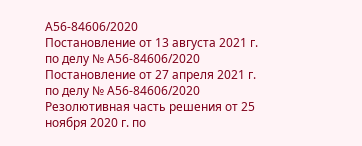А56-84606/2020
Постановление от 13 августа 2021 г. по делу № А56-84606/2020
Постановление от 27 апреля 2021 г. по делу № А56-84606/2020
Резолютивная часть решения от 25 ноября 2020 г. по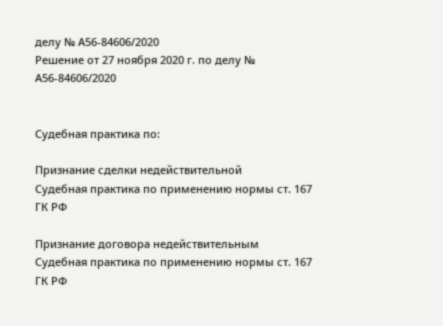делу № А56-84606/2020
Решение от 27 ноября 2020 г. по делу № А56-84606/2020


Судебная практика по:

Признание сделки недействительной
Судебная практика по применению нормы ст. 167 ГК РФ

Признание договора недействительным
Судебная практика по применению нормы ст. 167 ГК РФ